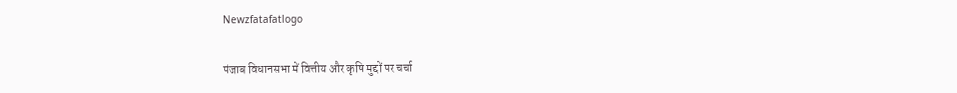Newzfatafatlogo

पंजाब विधानसभा में वित्तीय और कृषि मुद्दों पर चर्चा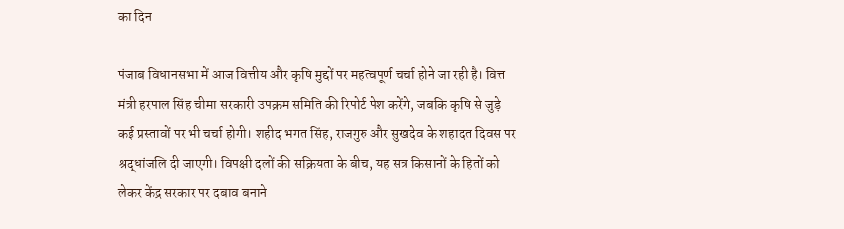का दिन

पंजाब विधानसभा में आज वित्तीय और कृषि मुद्दों पर महत्वपूर्ण चर्चा होने जा रही है। वित्त मंत्री हरपाल सिंह चीमा सरकारी उपक्रम समिति की रिपोर्ट पेश करेंगे, जबकि कृषि से जुड़े कई प्रस्तावों पर भी चर्चा होगी। शहीद भगत सिंह, राजगुरु और सुखदेव के शहादत दिवस पर श्रद्धांजलि दी जाएगी। विपक्षी दलों की सक्रियता के बीच, यह सत्र किसानों के हितों को लेकर केंद्र सरकार पर दबाव बनाने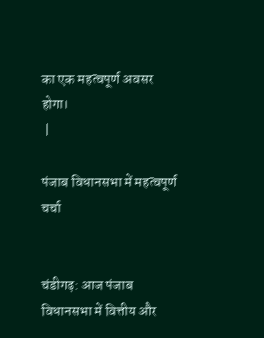का एक महत्वपूर्ण अवसर होगा।
 |

पंजाब विधानसभा में महत्वपूर्ण चर्चा


चंडीगढ़: आज पंजाब विधानसभा में वित्तीय और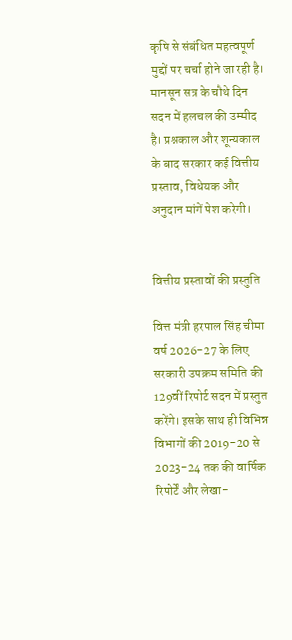कृषि से संबंधित महत्वपूर्ण मुद्दों पर चर्चा होने जा रही है। मानसून सत्र के चौथे दिन सदन में हलचल की उम्मीद है। प्रश्नकाल और शून्यकाल के बाद सरकार कई वित्तीय प्रस्ताव, विधेयक और अनुदान मांगें पेश करेगी।


वित्तीय प्रस्तावों की प्रस्तुति

वित्त मंत्री हरपाल सिंह चीमा वर्ष 2026-27 के लिए सरकारी उपक्रम समिति की 129वीं रिपोर्ट सदन में प्रस्तुत करेंगे। इसके साथ ही विभिन्न विभागों की 2019-20 से 2023-24 तक की वार्षिक रिपोर्टें और लेखा-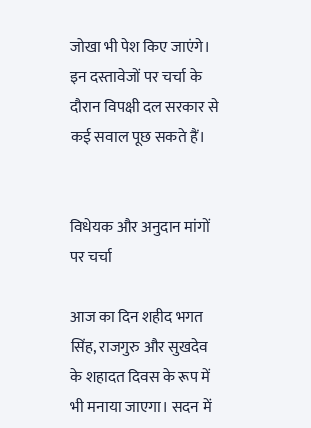जोखा भी पेश किए जाएंगे। इन दस्तावेजों पर चर्चा के दौरान विपक्षी दल सरकार से कई सवाल पूछ सकते हैं।


विधेयक और अनुदान मांगों पर चर्चा

आज का दिन शहीद भगत सिंह, राजगुरु और सुखदेव के शहादत दिवस के रूप में भी मनाया जाएगा। सदन में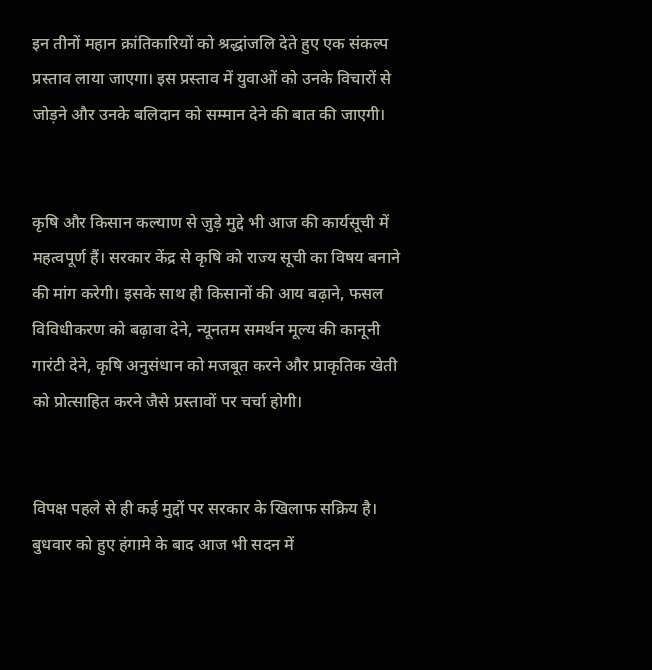इन तीनों महान क्रांतिकारियों को श्रद्धांजलि देते हुए एक संकल्प प्रस्ताव लाया जाएगा। इस प्रस्ताव में युवाओं को उनके विचारों से जोड़ने और उनके बलिदान को सम्मान देने की बात की जाएगी।


कृषि और किसान कल्याण से जुड़े मुद्दे भी आज की कार्यसूची में महत्वपूर्ण हैं। सरकार केंद्र से कृषि को राज्य सूची का विषय बनाने की मांग करेगी। इसके साथ ही किसानों की आय बढ़ाने, फसल विविधीकरण को बढ़ावा देने, न्यूनतम समर्थन मूल्य की कानूनी गारंटी देने, कृषि अनुसंधान को मजबूत करने और प्राकृतिक खेती को प्रोत्साहित करने जैसे प्रस्तावों पर चर्चा होगी।


विपक्ष पहले से ही कई मुद्दों पर सरकार के खिलाफ सक्रिय है। बुधवार को हुए हंगामे के बाद आज भी सदन में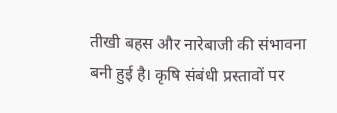तीखी बहस और नारेबाजी की संभावना बनी हुई है। कृषि संबंधी प्रस्तावों पर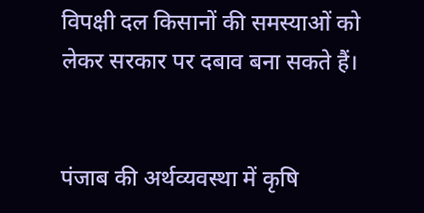विपक्षी दल किसानों की समस्याओं को लेकर सरकार पर दबाव बना सकते हैं।


पंजाब की अर्थव्यवस्था में कृषि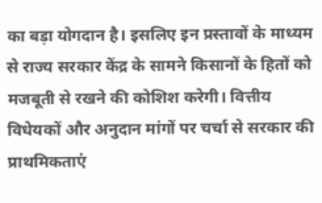का बड़ा योगदान है। इसलिए इन प्रस्तावों के माध्यम से राज्य सरकार केंद्र के सामने किसानों के हितों को मजबूती से रखने की कोशिश करेगी। वित्तीय विधेयकों और अनुदान मांगों पर चर्चा से सरकार की प्राथमिकताएं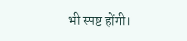भी स्पष्ट होंगी।